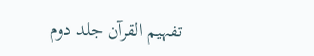تفہیم القرآن جلد دوم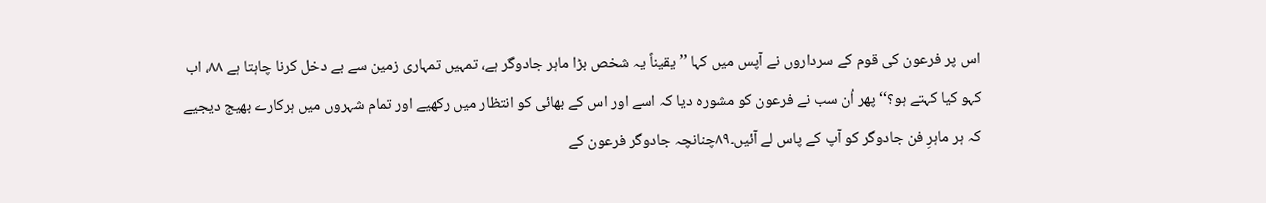اس پر فرعون کی قوم کے سرداروں نے آپس میں کہا ’’ یقیناً یہ شخص بڑا ماہر جادوگر ہے، تمہیں تمہاری زمین سے بے دخل کرنا چاہتا ہے ۸۸، اب کہو کیا کہتے ہو؟‘‘ پھر اُن سب نے فرعون کو مشورہ دیا کہ اسے اور اس کے بھائی کو انتظار میں رکھیے اور تمام شہروں میں ہرکارے بھیج دیجیے کہ ہر ماہرِ فن جادوگر کو آپ کے پاس لے آئیں۔۸۹چنانچہ جادوگر فرعون کے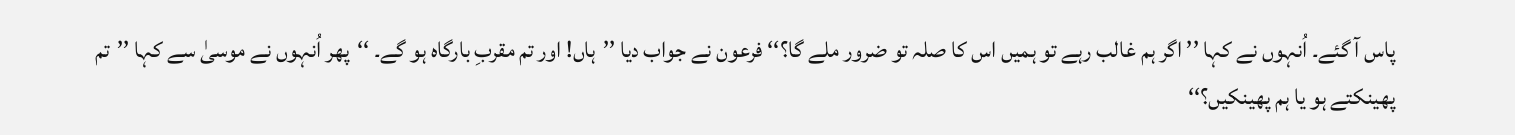پاس آ گئے۔ اُنہوں نے کہا ’’ اگر ہم غالب رہے تو ہمیں اس کا صلہ تو ضرور ملے گا؟‘‘ فرعون نے جواب دیا ’’ہاں! اور تم مقربِ بارگاہ ہو گے۔ ‘‘پھر اُنہوں نے موسیٰ سے کہا ’’تم پھینکتے ہو یا ہم پھینکیں؟‘‘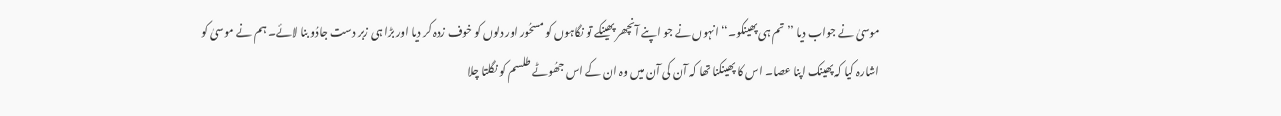موسیٰ نے جواب دیا ’’تم ہی پھینکو۔‘‘ انہوں نے جو اپنے آنچھر پھینکے تو نگاہوں کو مسحُور اور دلوں کو خوف زدہ کر دیا اور بڑا ہی زبر دست جادُو بنا لائے۔ ہم نے موسیٰ کو اشارہ کیا کہ پھینک اپنا عصا۔ اس کا پھینکنا تھا کہ آن کی آن میں وہ ان کے اس جھُوٹے طلسم کو نگلتا چلا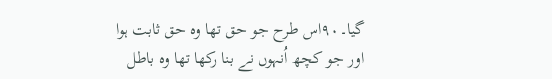گیا۔۹۰اس طرح جو حق تھا وہ حق ثابت ہوا اور جو کچھ اُنہوں نے بنا رکھا تھا وہ باطل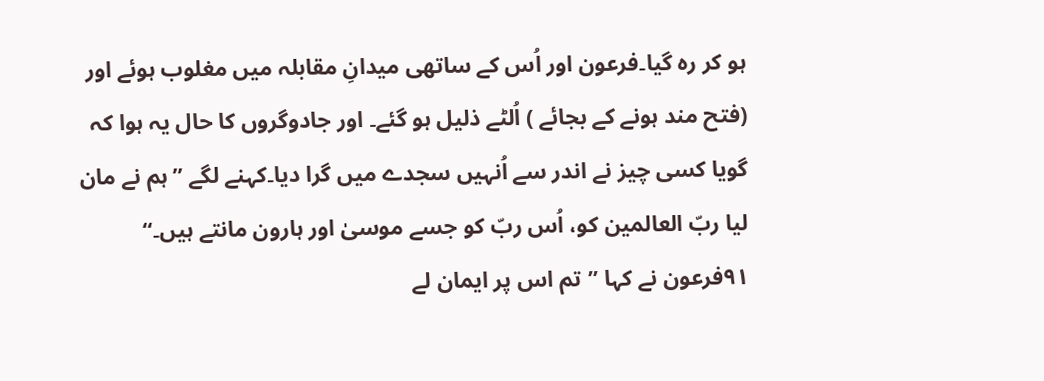ہو کر رہ گیا۔فرعون اور اُس کے ساتھی میدانِ مقابلہ میں مغلوب ہوئے اور (فتح مند ہونے کے بجائے ) اُلٹے ذلیل ہو گئے۔ اور جادوگروں کا حال یہ ہوا کہ گویا کسی چیز نے اندر سے اُنہیں سجدے میں گرا دیا۔کہنے لگے ’’ہم نے مان لیا ربّ العالمین کو، اُس ربّ کو جسے موسیٰ اور ہارون مانتے ہیں۔‘‘ ۹۱فرعون نے کہا ’’تم اس پر ایمان لے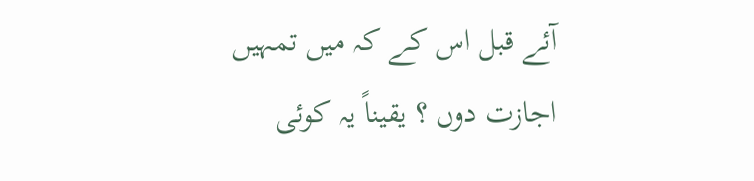آئے قبل اس کے کہ میں تمہیں اجازت دوں ؟ یقیناً یہ کوئی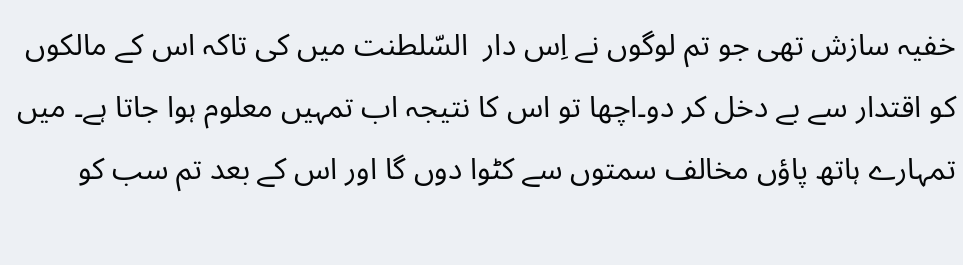خفیہ سازش تھی جو تم لوگوں نے اِس دار  السّلطنت میں کی تاکہ اس کے مالکوں کو اقتدار سے بے دخل کر دو۔اچھا تو اس کا نتیجہ اب تمہیں معلوم ہوا جاتا ہے۔ میں تمہارے ہاتھ پاؤں مخالف سمتوں سے کٹوا دوں گا اور اس کے بعد تم سب کو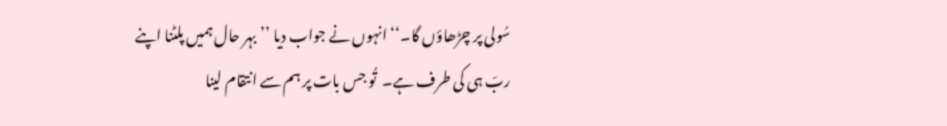سُولی پر چڑھاؤں گا۔‘‘ انہوں نے جواب دیا ’’بہر حال ہمیں پلٹنا اپنے ربّ ہی کی طرف ہے۔  تُو جس بات پر ہم سے انتقام لینا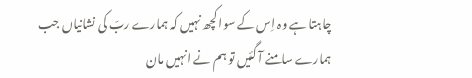چاہتا ہے وہ اِس کے سوا کچھ نہیں کہ ہمارے ربّ کی نشانیاں جب ہمارے سامنے آ گئیں تو ہم نے انہیں مان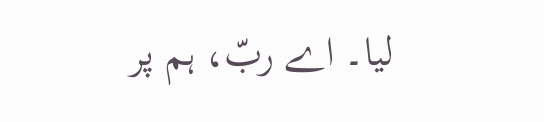لیا۔ اے ربّ، ہم پر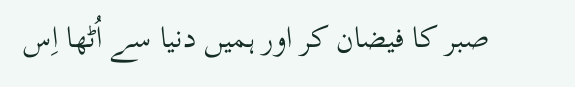صبر کا فیضان کر اور ہمیں دنیا سے اُٹھا اِس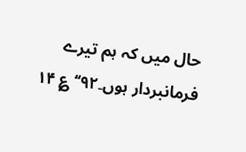حال میں کہ ہم تیرے فرمانبردار ہوں۔۹۲‘‘ ؏ ١۴